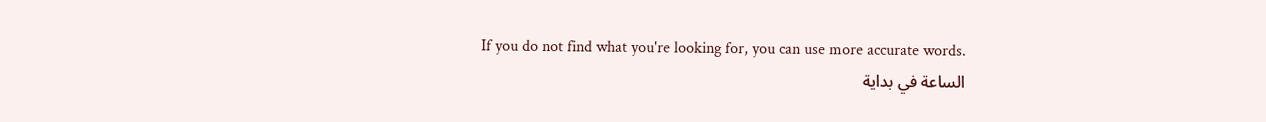If you do not find what you're looking for, you can use more accurate words.
الساعة في بداية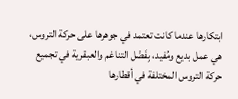ابتكارها عندما كانت تعتمد في جوهرها على حركة التروس، هي عمل بديع ومُفيد، بِفَضْل التناغم والعبقرية في تجميع حركة التروس المختلفة في أقطارها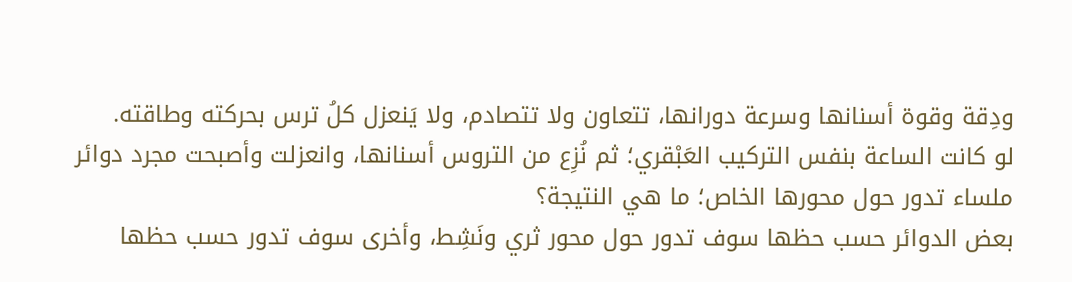ودِقة وقوة أسنانها وسرعة دورانها، تتعاون ولا تتصادم، ولا يَنعزل كلُ ترس بحركته وطاقته.
لو كانت الساعة بنفس التركيب العَبْقري؛ ثم نُزِع من التروس أسنانها، وانعزلت وأصبحت مجرد دوائر ملساء تدور حول محورها الخاص؛ ما هي النتيجة؟
بعض الدوائر حسب حظها سوف تدور حول محور ثري ونَشِط، وأخرى سوف تدور حسب حظها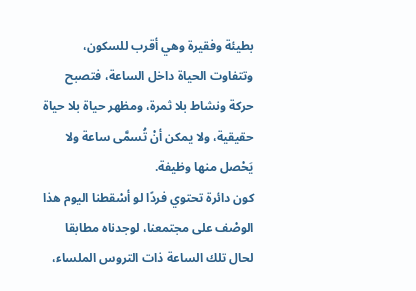بطيئة وفقيرة وهي أقرب للسكون، وتتفاوت الحياة داخل الساعة، فتصبح حركة ونشاط بلا ثمرة، ومظهر حياة بلا حياة حقيقية، ولا يمكن أنْ تُسمَّى ساعة ولا يَحْصل منها وظيفة.
كون دائرة تحتوي فردًا لو أسْقطنا اليوم هذا الوصْف على مجتمعنا، لوجدناه مطابقا لحال تلك الساعة ذات التروس الملساء،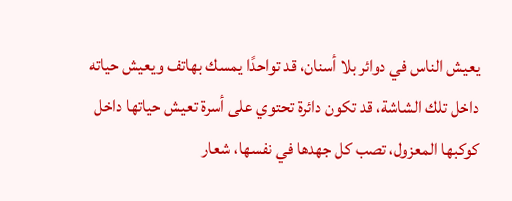يعيش الناس في دوائر بلا أسنان، قد تواحدًا يمسك بهاتف ويعيش حياته داخل تلك الشاشة، قد تكون دائرة تحتوي على أسرة تعيش حياتها داخل كوكبها المعزول، تصب كل جهدها في نفسها، شعار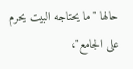حالها "ما يحتاجه البيت يحرم على الجامع"،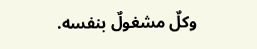وكلٌ مشغولٌ بنفسه.